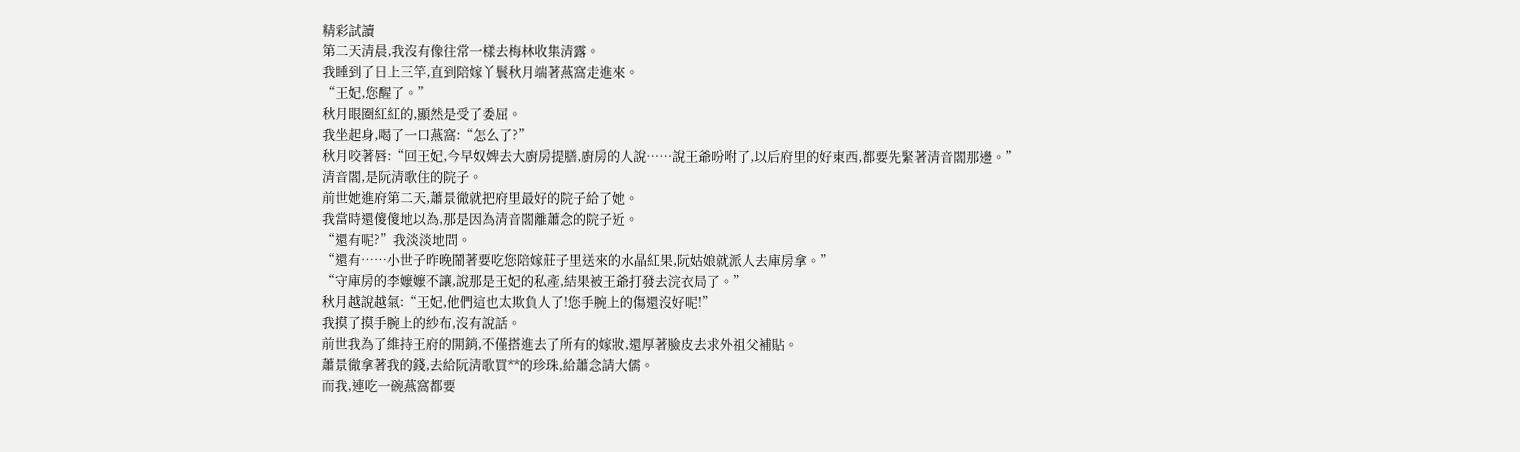精彩試讀
第二天清晨,我沒有像往常一樣去梅林收集清露。
我睡到了日上三竿,直到陪嫁丫鬟秋月端著燕窩走進來。
“王妃,您醒了。”
秋月眼圈紅紅的,顯然是受了委屈。
我坐起身,喝了一口燕窩:“怎么了?”
秋月咬著唇:“回王妃,今早奴婢去大廚房提膳,廚房的人說……說王爺吩咐了,以后府里的好東西,都要先緊著清音閣那邊。”
清音閣,是阮清歌住的院子。
前世她進府第二天,蕭景徹就把府里最好的院子給了她。
我當時還傻傻地以為,那是因為清音閣離蕭念的院子近。
“還有呢?”我淡淡地問。
“還有……小世子昨晚鬧著要吃您陪嫁莊子里送來的水晶紅果,阮姑娘就派人去庫房拿。”
“守庫房的李嬤嬤不讓,說那是王妃的私產,結果被王爺打發去浣衣局了。”
秋月越說越氣:“王妃,他們這也太欺負人了!您手腕上的傷還沒好呢!”
我摸了摸手腕上的紗布,沒有說話。
前世我為了維持王府的開銷,不僅搭進去了所有的嫁妝,還厚著臉皮去求外祖父補貼。
蕭景徹拿著我的錢,去給阮清歌買**的珍珠,給蕭念請大儒。
而我,連吃一碗燕窩都要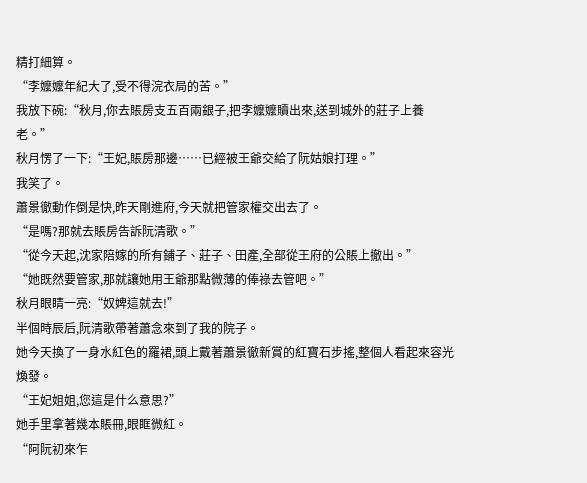精打細算。
“李嬤嬤年紀大了,受不得浣衣局的苦。”
我放下碗:“秋月,你去賬房支五百兩銀子,把李嬤嬤贖出來,送到城外的莊子上養老。”
秋月愣了一下:“王妃,賬房那邊……已經被王爺交給了阮姑娘打理。”
我笑了。
蕭景徹動作倒是快,昨天剛進府,今天就把管家權交出去了。
“是嗎?那就去賬房告訴阮清歌。”
“從今天起,沈家陪嫁的所有鋪子、莊子、田產,全部從王府的公賬上撤出。”
“她既然要管家,那就讓她用王爺那點微薄的俸祿去管吧。”
秋月眼睛一亮:“奴婢這就去!”
半個時辰后,阮清歌帶著蕭念來到了我的院子。
她今天換了一身水紅色的羅裙,頭上戴著蕭景徹新賞的紅寶石步搖,整個人看起來容光煥發。
“王妃姐姐,您這是什么意思?”
她手里拿著幾本賬冊,眼眶微紅。
“阿阮初來乍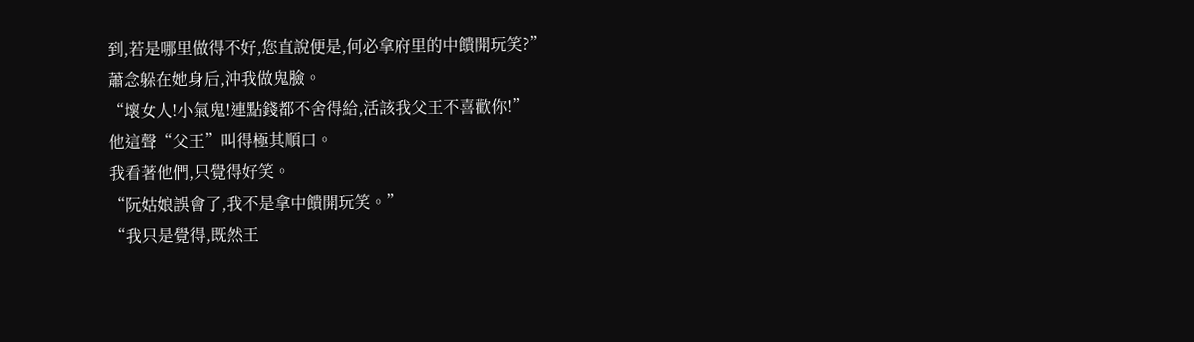到,若是哪里做得不好,您直說便是,何必拿府里的中饋開玩笑?”
蕭念躲在她身后,沖我做鬼臉。
“壞女人!小氣鬼!連點錢都不舍得給,活該我父王不喜歡你!”
他這聲“父王”叫得極其順口。
我看著他們,只覺得好笑。
“阮姑娘誤會了,我不是拿中饋開玩笑。”
“我只是覺得,既然王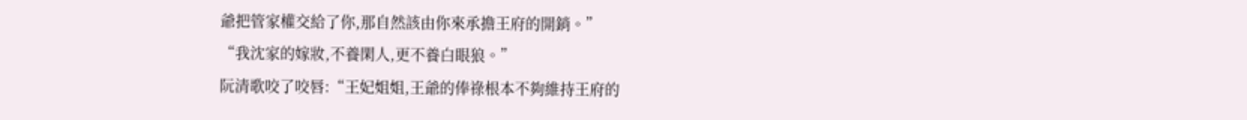爺把管家權交給了你,那自然該由你來承擔王府的開銷。”
“我沈家的嫁妝,不養閑人,更不養白眼狼。”
阮清歌咬了咬唇:“王妃姐姐,王爺的俸祿根本不夠維持王府的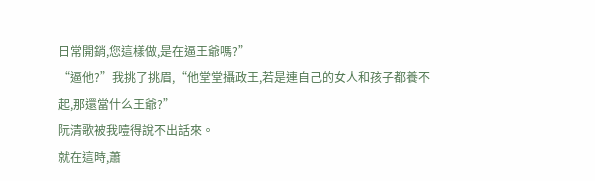日常開銷,您這樣做,是在逼王爺嗎?”
“逼他?”我挑了挑眉,“他堂堂攝政王,若是連自己的女人和孩子都養不起,那還當什么王爺?”
阮清歌被我噎得說不出話來。
就在這時,蕭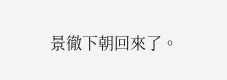景徹下朝回來了。